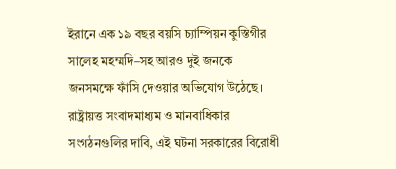ইরানে এক ১৯ বছর বয়সি চ্যাম্পিয়ন কুস্তিগীর সালেহ মহম্মদি–সহ আরও দুই জনকে জনসমক্ষে ফাঁসি দেওয়ার অভিযোগ উঠেছে। রাষ্ট্রায়ত্ত সংবাদমাধ্যম ও মানবাধিকার সংগঠনগুলির দাবি, এই ঘটনা সরকারের বিরোধী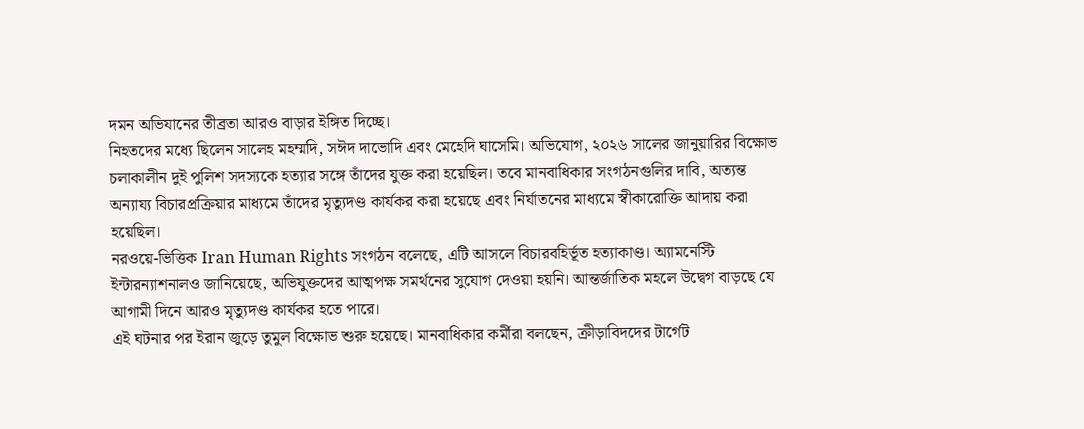দমন অভিযানের তীব্রতা আরও বাড়ার ইঙ্গিত দিচ্ছে।
নিহতদের মধ্যে ছিলেন সালেহ মহম্মদি, সঈদ দাভোদি এবং মেহেদি ঘাসেমি। অভিযোগ, ২০২৬ সালের জানুয়ারির বিক্ষোভ চলাকালীন দুই পুলিশ সদস্যকে হত্যার সঙ্গে তাঁদের যুক্ত করা হয়েছিল। তবে মানবাধিকার সংগঠনগুলির দাবি, অত্যন্ত অন্যায্য বিচারপ্রক্রিয়ার মাধ্যমে তাঁদের মৃত্যুদণ্ড কার্যকর করা হয়েছে এবং নির্যাতনের মাধ্যমে স্বীকারোক্তি আদায় করা হয়েছিল।
নরওয়ে-ভিত্তিক Iran Human Rights সংগঠন বলেছে, এটি আসলে বিচারবহির্ভূত হত্যাকাণ্ড। অ্যামনেস্টি ইন্টারন্যাশনালও জানিয়েছে, অভিযুক্তদের আত্মপক্ষ সমর্থনের সুযোগ দেওয়া হয়নি। আন্তর্জাতিক মহলে উদ্বেগ বাড়ছে যে আগামী দিনে আরও মৃত্যুদণ্ড কার্যকর হতে পারে।
এই ঘটনার পর ইরান জুড়ে তুমুল বিক্ষোভ শুরু হয়েছে। মানবাধিকার কর্মীরা বলছেন, ক্রীড়াবিদদের টার্গেট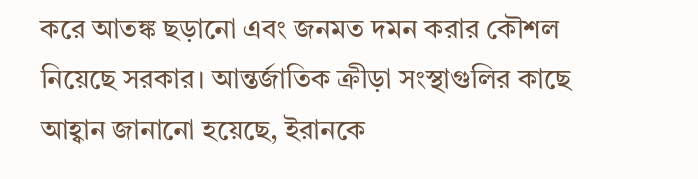করে আতঙ্ক ছড়ানো এবং জনমত দমন করার কৌশল নিয়েছে সরকার। আন্তর্জাতিক ক্রীড়া সংস্থাগুলির কাছে আহ্বান জানানো হয়েছে, ইরানকে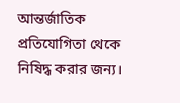আন্তর্জাতিক প্রতিযোগিতা থেকে নিষিদ্ধ করার জন্য।